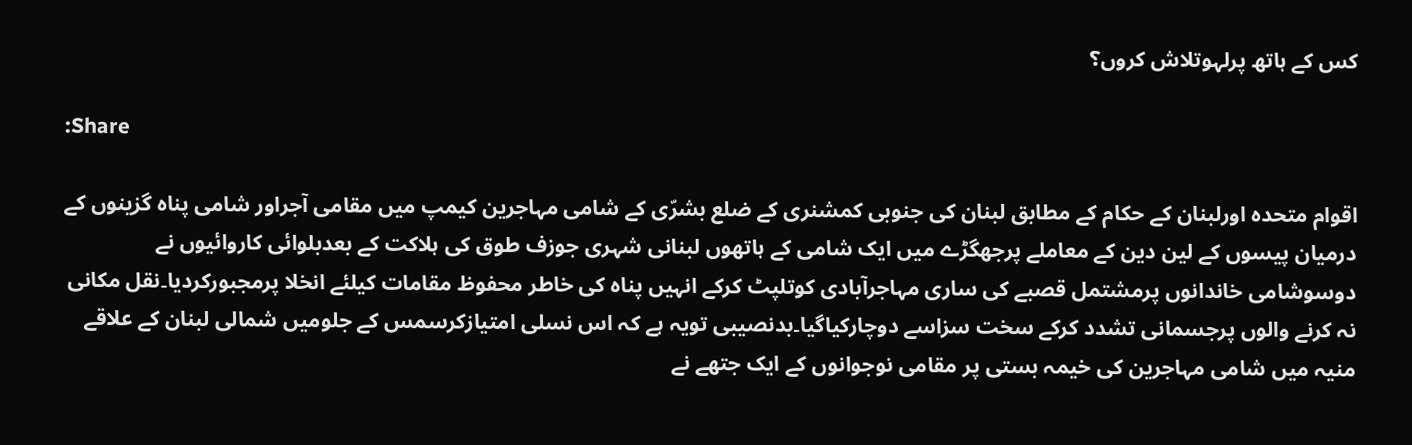کس کے ہاتھ پرلہوتلاش کروں؟

:Share

اقوام متحدہ اورلبنان کے حکام کے مطابق لبنان کی جنوبی کمشنری کے ضلع بشرّی کے شامی مہاجرین کیمپ میں مقامی آجراور شامی پناہ گزینوں کے درمیان پیسوں کے لین دین کے معاملے پرجھگڑے میں ایک شامی کے ہاتھوں لبنانی شہری جوزف طوق کی ہلاکت کے بعدبلوائی کاروائیوں نے دوسوشامی خاندانوں پرمشتمل قصبے کی ساری مہاجرآبادی کوتلپٹ کرکے انہیں پناہ کی خاطر محفوظ مقامات کیلئے انخلا پرمجبورکردیا۔نقل مکانی نہ کرنے والوں پرجسمانی تشدد کرکے سخت سزاسے دوچارکیاگیا۔بدنصیبی تویہ ہے کہ اس نسلی امتیازکرسمس کے جلومیں شمالی لبنان کے علاقے منیہ میں شامی مہاجرین کی خیمہ بستی پر مقامی نوجوانوں کے ایک جتھے نے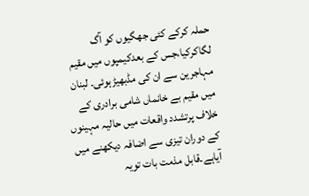حملہ کرکے کئی جھگیوں کو آگ لگاکرکیا،جس کے بعدکیمپوں میں مقیم مہاجرین سے ان کی مڈبھیڑہوئی۔ لبنان میں مقیم بے خانماں شامی برادری کے خلاف پرتشدد واقعات میں حالیہ مہینوں کے دوران تیزی سے اضافہ دیکھنے میں آیاہے۔قابل مذمت بات تویہ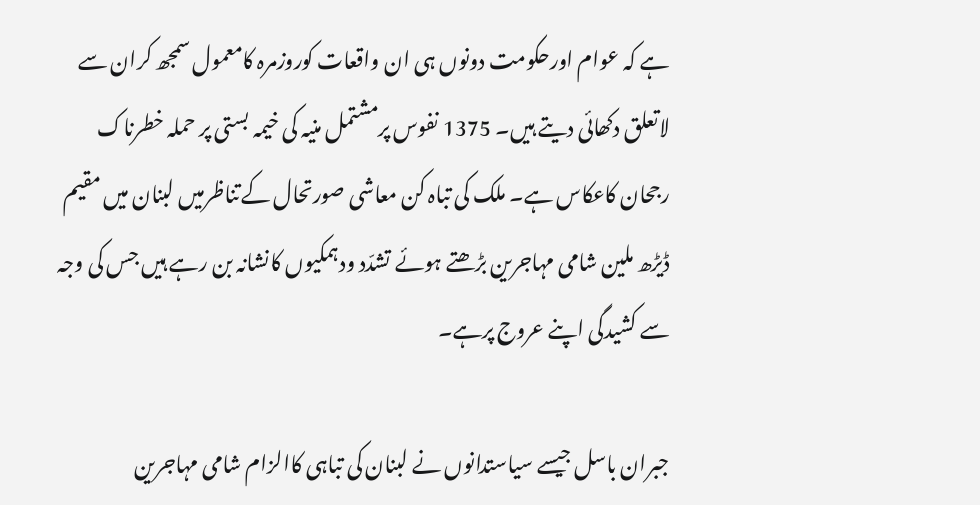ہے کہ عوام اورحکومت دونوں ہی ان واقعات کوروزمرہ کامعمول سمجھ کران سے لاتعلق دکھائی دیتے ہیں۔ 1375 نفوس پرمشتمل منیہ کی خیمہ بستی پر حملہ خطرناک رجحان کاعکاس ہے۔ ملک کی تباہ کن معاشی صورتحال کےتناظرمیں لبنان میں مقیم ڈیڑھ ملین شامی مہاجرین بڑھتے ہوئے تشدّد ودہمکیوں کانشانہ بن رہے ہیں جس کی وجہ سے کشیدگی اپنے عروج پرہے۔

جبران باسل جیسے سیاستدانوں نے لبنان کی تباہی کاالزام شامی مہاجرین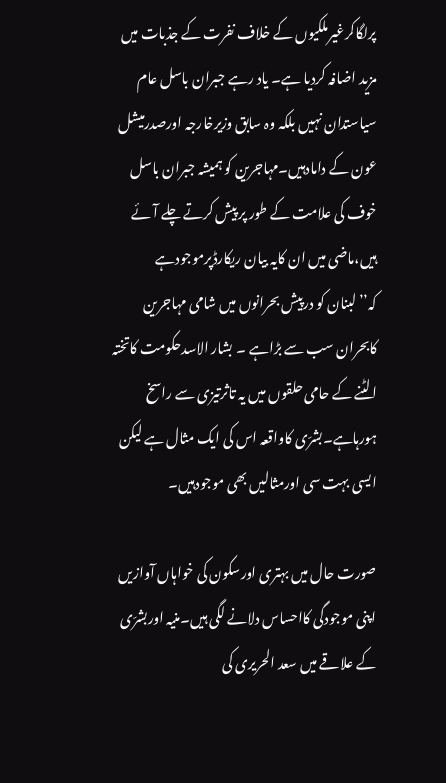پرلگاکرغیرملکیوں کے خلاف نفرت کے جذبات میں مزید اضافہ کردیا ہے۔ یاد رہے جبران باسل عام سیاستدان نہیں بلکہ وہ سابق وزیرخارجہ اورصدرمیشل عون کے دامادہیں۔مہاجرین کو ہمیشہ جبران باسل خوف کی علامت کے طور پر پیش کرتے چلے آئے ہیں،ماضی میں ان کایہ بیان ریکارڈپرموجودہے کہ’’لبنان کو درپیش بحرانوں میں شامی مہاجرین کابحران سب سے بڑاہے ۔ بشار الاسدحکومت کاتختہ الٹنے کے حامی حلقوں میں یہ تاثرتیزی سے راسخ ہورہاہے۔بشرّی کاواقعہ اس کی ایک مثال ہے لیکن ایسی بہت سی اورمثالیں بھی موجودہیں۔

صورت حال میں بہتری اورسکون کی خواہاں آوازیں اپنی موجودگی کااحساس دلانے لگی ہیں۔منیہ اوربشرّی کے علاقے میں سعد الحریری کی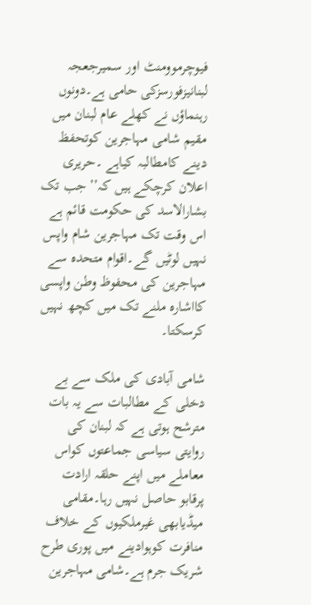فیوچرموومنٹ اور سمیرجعجہ لبنانیزفورسزکی حامی ہے۔دونوں رہنماؤں نے کھلے عام لبنان میں مقیم شامی مہاجرین کوتحفظ دینے کامطالبہ کیاہے ۔حریری اعلان کرچکے ہیں کہ’’جب تک بشارالاسد کی حکومت قائم ہے اس وقت تک مہاجرین شام واپس نہیں لوٹیں گے۔اقوام متحدہ سے مہاجرین کی محفوظ وطن واپسی کااشارہ ملنے تک میں کچھ نہیں کرسکتا۔

شامی آبادی کی ملک سے بے دخلی کے مطالبات سے یہ بات مترشح ہوتی ہے کہ لبنان کی روایتی سیاسی جماعتوں کواس معاملے میں اپنے حلقہ ارادت پرقابو حاصل نہیں رہا۔مقامی میڈیابھی غیرملکیوں کے خلاف منافرت کوہوادینے میں پوری طرح شریک جرم ہے۔شامی مہاجرین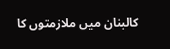کالبنان میں ملازمتوں کا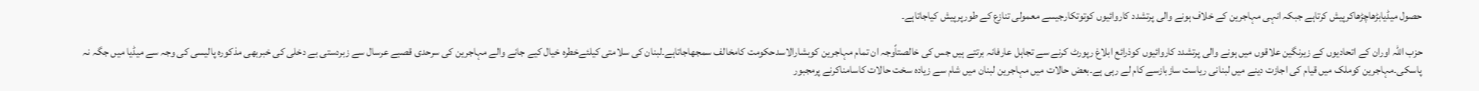حصول میڈیابڑھاچڑھاکرپیش کرتاہے جبکہ انہی مہاجرین کے خلاف ہونے والی پرتشدد کاروائیوں کوتوتکارجیسے معمولی تنازع کے طورپرپیش کیاجاتاہے۔

حزب اللہ اوران کے اتحادیوں کے زیرنگین علاقوں میں ہونے والی پرتشدد کاروائیوں کوذرائع ابلاغ رپورٹ کرنے سے تجاہل عارفانہ برتتے ہیں جس کی خالصتاًوجہ ان تمام مہاجرین کوبشارالاسدحکومت کامخالف سمجھاجاتاہے۔لبنان کی سلامتی کیلئےخطرہ خیال کیے جانے والے مہاجرین کی سرحدی قصبے عرسال سے زبردستی بے دخلی کی خبربھی مذکورہ پالیسی کی وجہ سے میڈیا میں جگہ نہ پاسکی۔مہاجرین کوملک میں قیام کی اجازت دینے میں لبنانی ریاست سازبازسے کام لے رہی ہے۔بعض حالات میں مہاجرین لبنان میں شام سے زیادہ سخت حالات کاسامناکرنے پرمجبور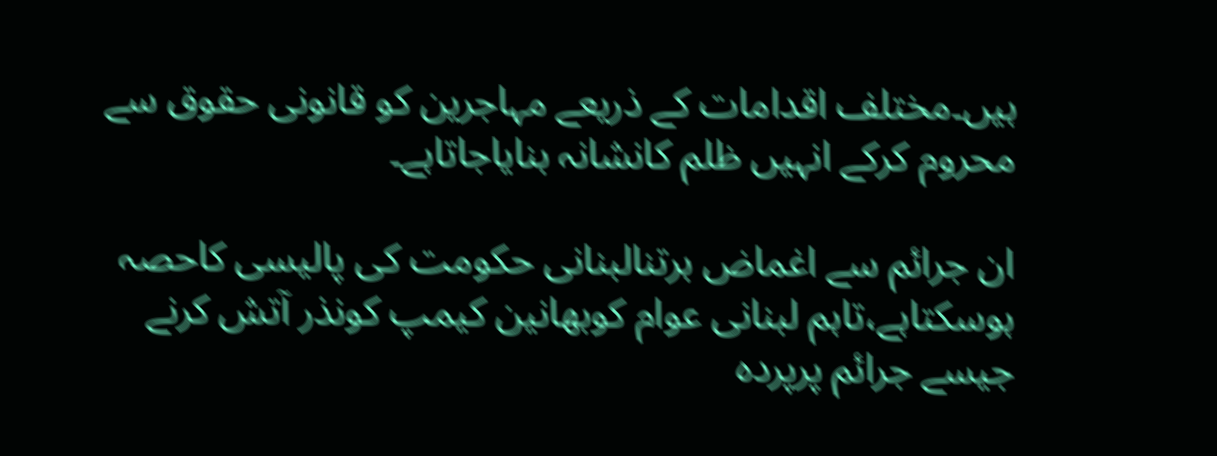ہیں۔مختلف اقدامات کے ذریعے مہاجرین کو قانونی حقوق سے محروم کرکے انہیں ظلم کانشانہ بنایاجاتاہے۔

ان جرائم سے اغماض برتنالبنانی حکومت کی پالیسی کاحصہ ہوسکتاہے،تاہم لبنانی عوام کوبھانین کیمپ کونذر آتش کرنے جیسے جرائم پرپردہ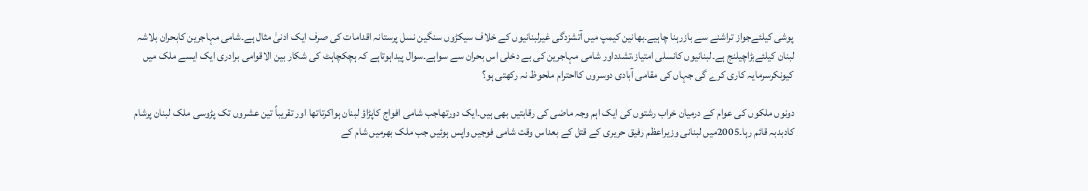پوشی کیلئےجواز تراشنے سے بازرہنا چاہیے۔بھانین کیمپ میں آتشزدگی غیرلبنانیوں کے خلاف سیکڑوں سنگین نسل پرستانہ اقدامات کی صرف ایک ادنیٰ مثال ہے۔شامی مہاجرین کابحران بلاشہ لبنان کیلئےبڑاچیلنج ہے۔لبنانیوں کانسلی امتیاز،تشدداور شامی مہاجرین کی بے دخلی اس بحران سے سواہے۔سوال پیداہوتاہے کہ ہچکچاہٹ کی شکار بین الاقوامی برادری ایک ایسے ملک میں کیونکرسرمایہ کاری کرے گی جہاں کی مقامی آبادی دوسروں کااحترام ملحوظ نہ رکھتی ہو؟

دونوں ملکوں کی عوام کے درمیان خراب رشتوں کی ایک اہم وجہ ماضی کی رقابتیں بھی ہیں۔ایک دورتھاجب شامی افواج کاپڑاؤ لبنان ہواکرتاتھا اور تقریباً تین عشروں تک پڑوسی ملک لبنان پرشام کادبدبہ قائم رہا۔2005میں لبنانی وزیراعظم رفیق حریری کے قتل کے بعداس وقت شامی فوجیں واپس ہوئیں جب ملک بھرمیں شام کے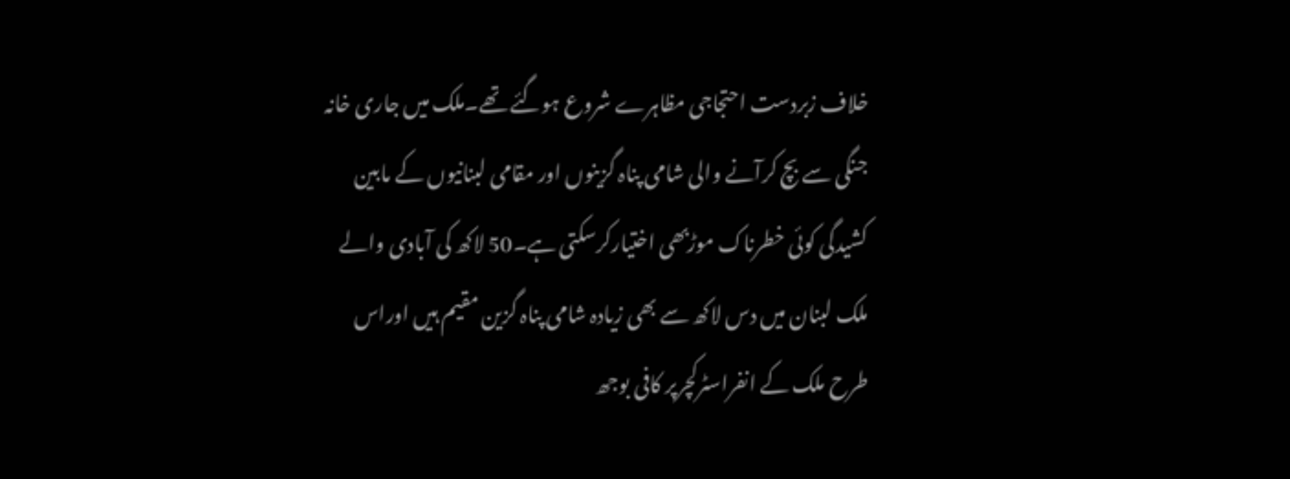خلاف زبردست احتجاجی مظاہرے شروع ہوگئے تھے۔ملک میں جاری خانہ جنگی سے بچ کرآنے والی شامی پناہ گزینوں اور مقامی لبنانیوں کے مابین کشیدگی کوئی خطرناک موڑبھی اختیارکرسکتی ہے۔50 لاکھ کی آبادی والے ملک لبنان میں دس لاکھ سے بھی زیادہ شامی پناہ گزین مقیم ہیں اوراس طرح ملک کے انفراسٹرکچرپر کافی بوجھ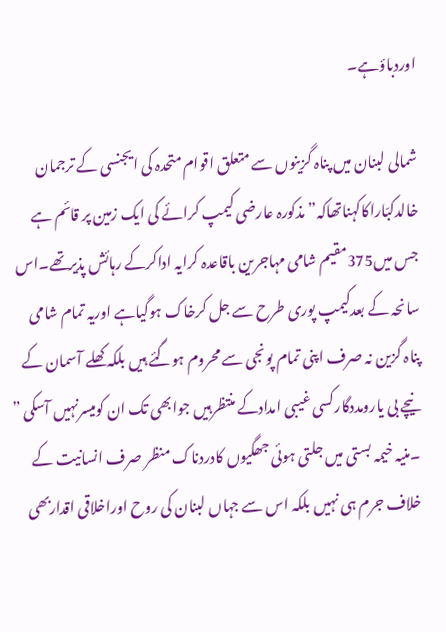اوردباؤہے۔

شمالی لبنان میں پناہ گزینوں سے متعلق اقوام متحدہ کی ایجنسی کے ترجمان خالدکبّاراکاکہناتھاکہ”مذکورہ عارضی کیمپ کرائے کی ایک زمین پر قائم ہے جس میں375مقیم شامی مہاجرین باقاعدہ کرایہ اداکرکے رہائش پذیرتھے۔اس سانحہ کے بعدکیمپ پوری طرح سے جل کرخاک ہوگیاہے اوریہ تمام شامی پناہ گزین نہ صرف اپنی تمام پونجی سے محروم ہوگئے ہیں بلکہ کھلے آسمان کے نیچے بی یارومددگارکسی غیبی امدادکے منتظرہیں جوابھی تک ان کومیسرنہیں آسکی ” ۔منیہ خیمہ بستی میں جلتی ہوئی جھگیوں کادردناک منظر صرف انسانیت کے خلاف جرم ہی نہیں بلکہ اس سے جہاں لبنان کی روح اوراخلاقی اقداربھی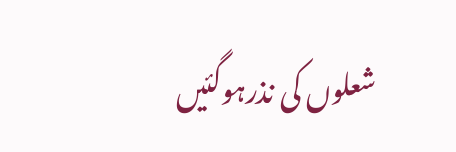شعلوں کی نذرہوگئیں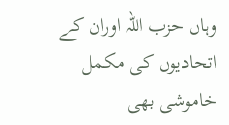وہاں حزب اللہ اوران کے اتحادیوں کی مکمل خاموشی بھی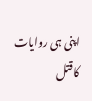اپنی ہی روایات کاقتل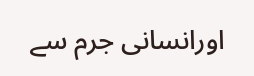اورانسانی جرم سے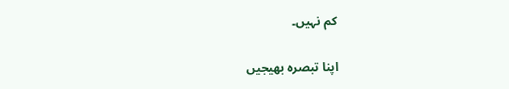کم نہیں۔

اپنا تبصرہ بھیجیں